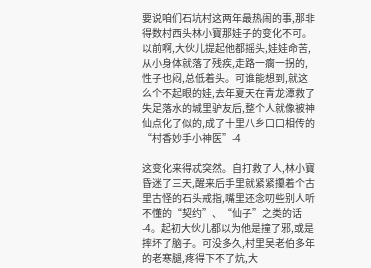要说咱们石坑村这两年最热闹的事,那非得数村西头林小寶那娃子的变化不可。以前啊,大伙儿提起他都摇头,娃娃命苦,从小身体就落了残疾,走路一瘸一拐的,性子也闷,总低着头。可谁能想到,就这么个不起眼的娃,去年夏天在青龙潭救了失足落水的城里驴友后,整个人就像被神仙点化了似的,成了十里八乡口口相传的“村香妙手小神医”-4

这变化来得忒突然。自打救了人,林小寶昏迷了三天,醒来后手里就紧紧攥着个古里古怪的石头戒指,嘴里还念叨些别人听不懂的“契约”、“仙子”之类的话-4。起初大伙儿都以为他是撞了邪,或是摔坏了脑子。可没多久,村里吴老伯多年的老寒腿,疼得下不了炕,大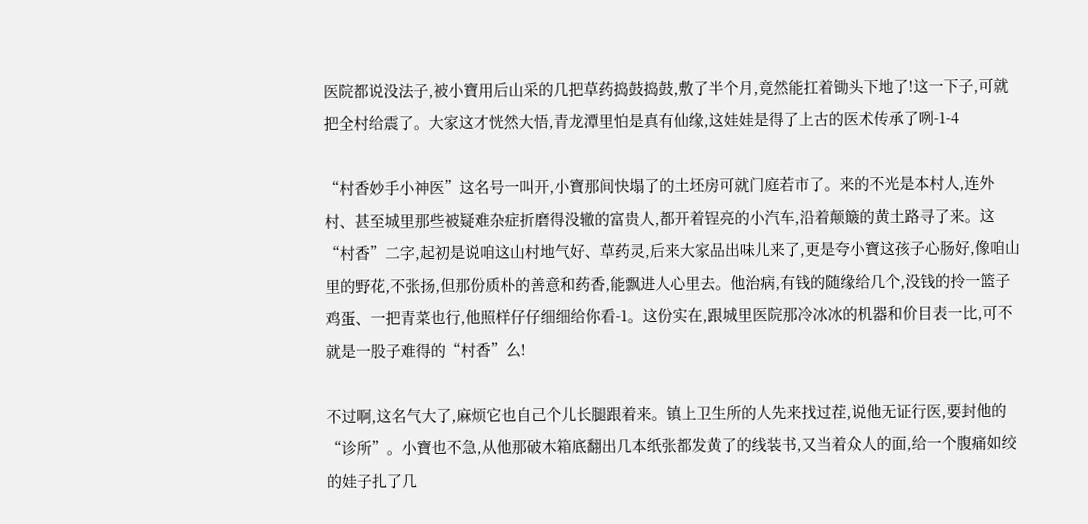医院都说没法子,被小寶用后山采的几把草药捣鼓捣鼓,敷了半个月,竟然能扛着锄头下地了!这一下子,可就把全村给震了。大家这才恍然大悟,青龙潭里怕是真有仙缘,这娃娃是得了上古的医术传承了咧-1-4

“村香妙手小神医”这名号一叫开,小寶那间快塌了的土坯房可就门庭若市了。来的不光是本村人,连外村、甚至城里那些被疑难杂症折磨得没辙的富贵人,都开着锃亮的小汽车,沿着颠簸的黄土路寻了来。这“村香”二字,起初是说咱这山村地气好、草药灵,后来大家品出味儿来了,更是夸小寶这孩子心肠好,像咱山里的野花,不张扬,但那份质朴的善意和药香,能飘进人心里去。他治病,有钱的随缘给几个,没钱的拎一篮子鸡蛋、一把青菜也行,他照样仔仔细细给你看-1。这份实在,跟城里医院那冷冰冰的机器和价目表一比,可不就是一股子难得的“村香”么!

不过啊,这名气大了,麻烦它也自己个儿长腿跟着来。镇上卫生所的人先来找过茬,说他无证行医,要封他的“诊所”。小寶也不急,从他那破木箱底翻出几本纸张都发黄了的线装书,又当着众人的面,给一个腹痛如绞的娃子扎了几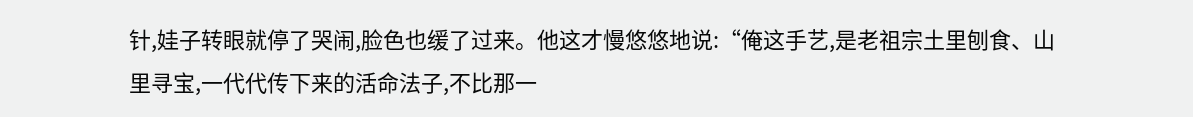针,娃子转眼就停了哭闹,脸色也缓了过来。他这才慢悠悠地说:“俺这手艺,是老祖宗土里刨食、山里寻宝,一代代传下来的活命法子,不比那一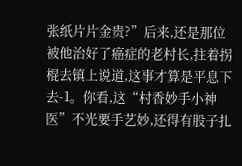张纸片片金贵?”后来,还是那位被他治好了癌症的老村长,拄着拐棍去镇上说道,这事才算是平息下去-1。你看,这“村香妙手小神医”不光要手艺妙,还得有股子扎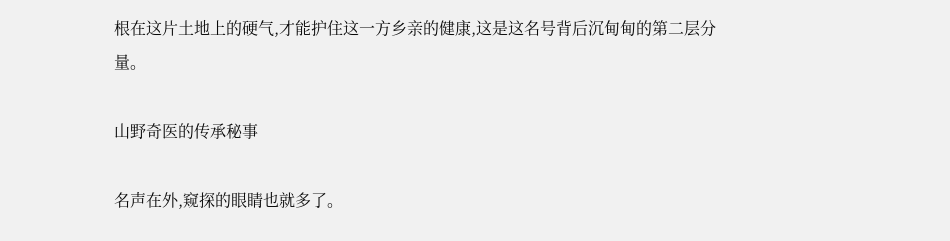根在这片土地上的硬气,才能护住这一方乡亲的健康,这是这名号背后沉甸甸的第二层分量。

山野奇医的传承秘事

名声在外,窥探的眼睛也就多了。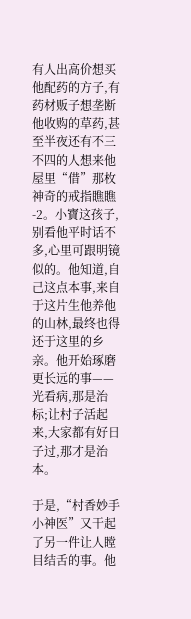有人出高价想买他配药的方子,有药材贩子想垄断他收购的草药,甚至半夜还有不三不四的人想来他屋里“借”那枚神奇的戒指瞧瞧-2。小寶这孩子,别看他平时话不多,心里可跟明镜似的。他知道,自己这点本事,来自于这片生他养他的山林,最终也得还于这里的乡亲。他开始琢磨更长远的事——光看病,那是治标;让村子活起来,大家都有好日子过,那才是治本。

于是,“村香妙手小神医”又干起了另一件让人瞠目结舌的事。他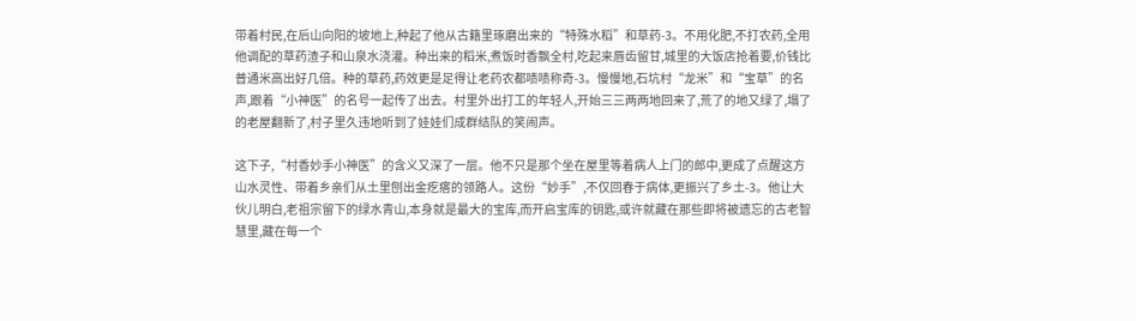带着村民,在后山向阳的坡地上,种起了他从古籍里琢磨出来的“特殊水稻”和草药-3。不用化肥,不打农药,全用他调配的草药渣子和山泉水浇灌。种出来的稻米,煮饭时香飘全村,吃起来唇齿留甘,城里的大饭店抢着要,价钱比普通米高出好几倍。种的草药,药效更是足得让老药农都啧啧称奇-3。慢慢地,石坑村“龙米”和“宝草”的名声,跟着“小神医”的名号一起传了出去。村里外出打工的年轻人,开始三三两两地回来了,荒了的地又绿了,塌了的老屋翻新了,村子里久违地听到了娃娃们成群结队的笑闹声。

这下子,“村香妙手小神医”的含义又深了一层。他不只是那个坐在屋里等着病人上门的郎中,更成了点醒这方山水灵性、带着乡亲们从土里刨出金疙瘩的领路人。这份“妙手”,不仅回春于病体,更振兴了乡土-3。他让大伙儿明白,老祖宗留下的绿水青山,本身就是最大的宝库,而开启宝库的钥匙,或许就藏在那些即将被遗忘的古老智慧里,藏在每一个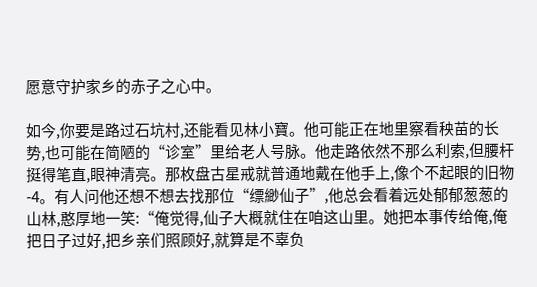愿意守护家乡的赤子之心中。

如今,你要是路过石坑村,还能看见林小寶。他可能正在地里察看秧苗的长势,也可能在简陋的“诊室”里给老人号脉。他走路依然不那么利索,但腰杆挺得笔直,眼神清亮。那枚盘古星戒就普通地戴在他手上,像个不起眼的旧物-4。有人问他还想不想去找那位“缥緲仙子”,他总会看着远处郁郁葱葱的山林,憨厚地一笑:“俺觉得,仙子大概就住在咱这山里。她把本事传给俺,俺把日子过好,把乡亲们照顾好,就算是不辜负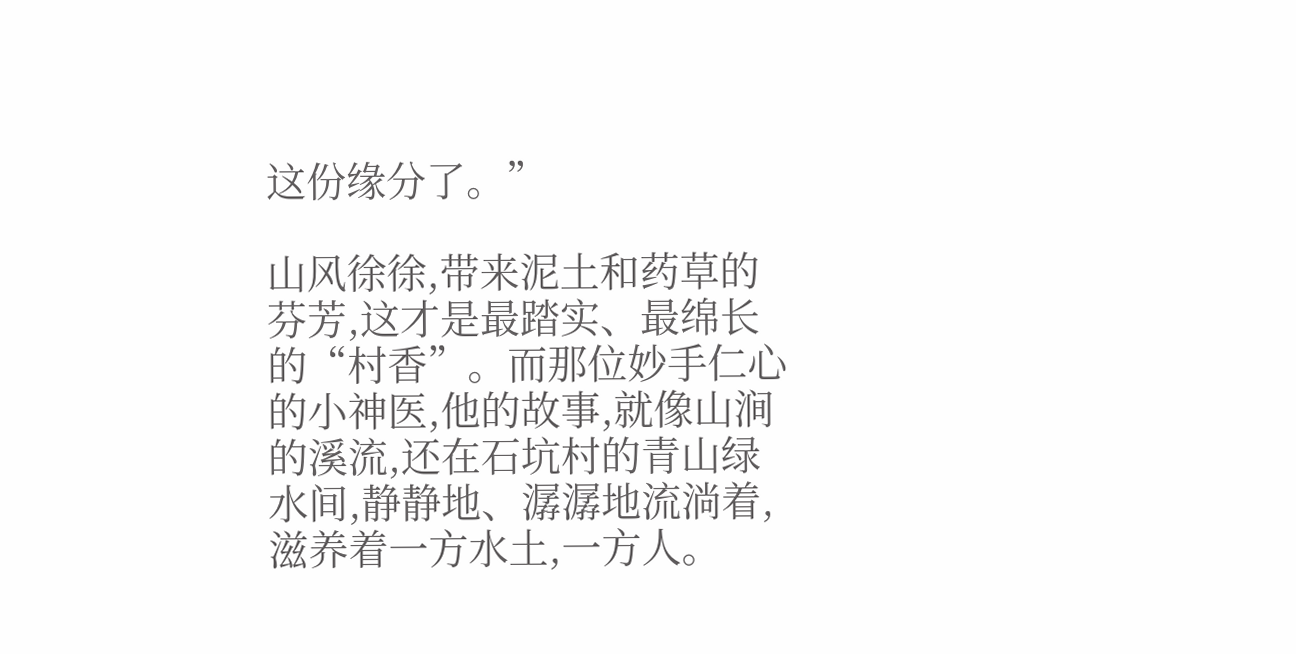这份缘分了。”

山风徐徐,带来泥土和药草的芬芳,这才是最踏实、最绵长的“村香”。而那位妙手仁心的小神医,他的故事,就像山涧的溪流,还在石坑村的青山绿水间,静静地、潺潺地流淌着,滋养着一方水土,一方人。